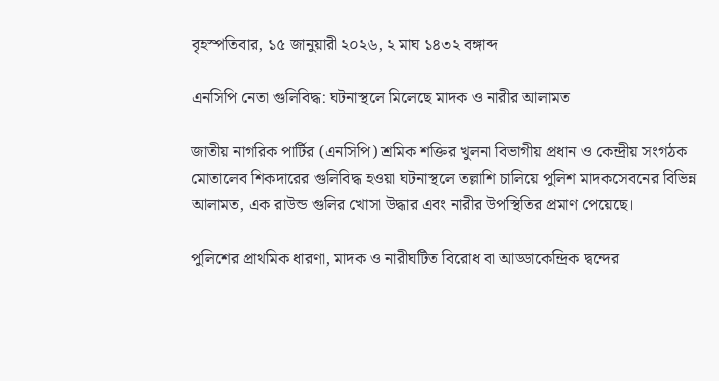বৃহস্পতিবার, ১৫ জানুয়ারী ২০২৬, ২ মাঘ ১৪৩২ বঙ্গাব্দ

এনসিপি নেতা গুলিবিদ্ধ: ঘটনাস্থলে মিলেছে মাদক ও নারীর আলামত

জাতীয় নাগরিক পার্টির (এনসিপি) শ্রমিক শক্তির খুলনা বিভাগীয় প্রধান ও কেন্দ্রীয় সংগঠক মোতালেব শিকদারের গুলিবিদ্ধ হওয়া ঘটনাস্থলে তল্লাশি চালিয়ে পুলিশ মাদকসেবনের বিভিন্ন আলামত, এক রাউন্ড গুলির খোসা উদ্ধার এবং নারীর উপস্থিতির প্রমাণ পেয়েছে।

পুলিশের প্রাথমিক ধারণা, মাদক ও নারীঘটিত বিরোধ বা আড্ডাকেন্দ্রিক দ্বন্দের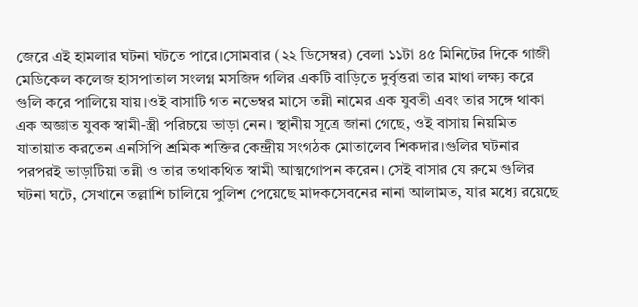জেরে এই হামলার ঘটনা ঘটতে পারে।সোমবার (২২ ডিসেম্বর) বেলা ১১টা ৪৫ মিনিটের দিকে গাজী মেডিকেল কলেজ হাসপাতাল সংলগ্ন মসজিদ গলির একটি বাড়িতে দুর্বৃত্তরা তার মাথা লক্ষ্য করে গুলি করে পালিয়ে যায়।ওই বাসাটি গত নভেম্বর মাসে তন্নী নামের এক যুবতী এবং তার সঙ্গে থাকা এক অজ্ঞাত যুবক স্বামী-স্ত্রী পরিচয়ে ভাড়া নেন। স্থানীয় সূত্রে জানা গেছে, ওই বাসায় নিয়মিত যাতায়াত করতেন এনসিপি শ্রমিক শক্তির কেন্দ্রীয় সংগঠক মোতালেব শিকদার।গুলির ঘটনার পরপরই ভাড়াটিয়া তন্নী ও তার তথাকথিত স্বামী আত্মগোপন করেন। সেই বাসার যে রুমে গুলির ঘটনা ঘটে, সেখানে তল্লাশি চালিয়ে পুলিশ পেয়েছে মাদকসেবনের নানা আলামত, যার মধ্যে রয়েছে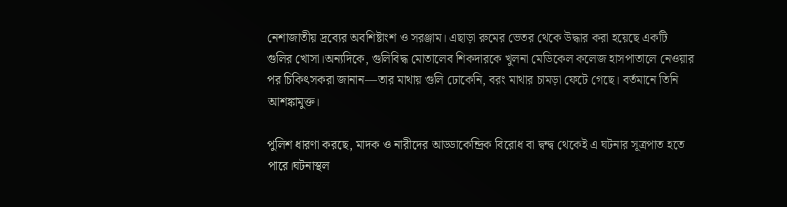নেশাজাতীয় দ্রব্যের অবশিষ্টাংশ ও সরঞ্জাম। এছাড়া রুমের ভেতর থেকে উদ্ধার করা হয়েছে একটি গুলির খোসা।অন্যদিকে, গুলিবিদ্ধ মোতালেব শিকদারকে খুলনা মেডিকেল কলেজ হাসপাতালে নেওয়ার পর চিকিৎসকরা জানান—তার মাথায় গুলি ঢোকেনি, বরং মাথার চামড়া ফেটে গেছে। বর্তমানে তিনি আশঙ্কামুক্ত।

পুলিশ ধারণা করছে, মাদক ও নারীদের আড্ডাকেন্দ্রিক বিরোধ বা দ্বন্দ্ব থেকেই এ ঘটনার সূত্রপাত হতে পারে।ঘটনাস্থল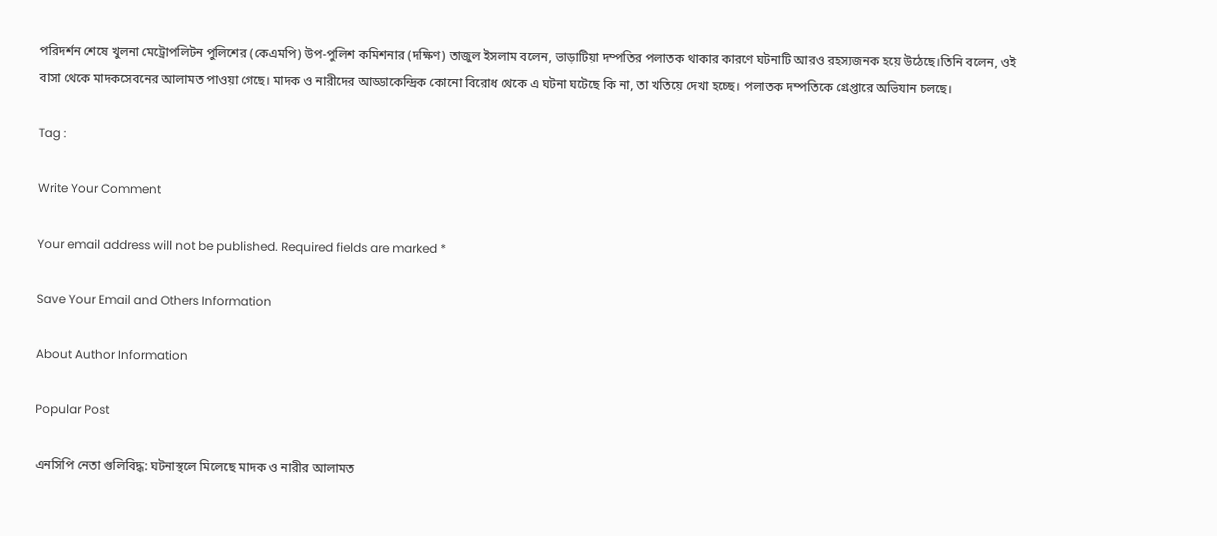পরিদর্শন শেষে খুলনা মেট্রোপলিটন পুলিশের (কেএমপি) উপ-পুলিশ কমিশনার (দক্ষিণ) তাজুল ইসলাম বলেন, ভাড়াটিয়া দম্পতির পলাতক থাকার কারণে ঘটনাটি আরও রহস্যজনক হয়ে উঠেছে।তিনি বলেন, ওই বাসা থেকে মাদকসেবনের আলামত পাওয়া গেছে। মাদক ও নারীদের আড্ডাকেন্দ্রিক কোনো বিরোধ থেকে এ ঘটনা ঘটেছে কি না, তা খতিয়ে দেখা হচ্ছে। পলাতক দম্পতিকে গ্রেপ্তারে অভিযান চলছে।

Tag :

Write Your Comment

Your email address will not be published. Required fields are marked *

Save Your Email and Others Information

About Author Information

Popular Post

এনসিপি নেতা গুলিবিদ্ধ: ঘটনাস্থলে মিলেছে মাদক ও নারীর আলামত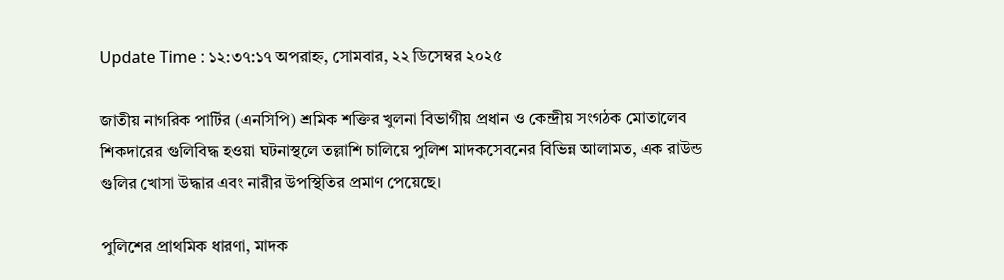Update Time : ১২:৩৭:১৭ অপরাহ্ন, সোমবার, ২২ ডিসেম্বর ২০২৫

জাতীয় নাগরিক পার্টির (এনসিপি) শ্রমিক শক্তির খুলনা বিভাগীয় প্রধান ও কেন্দ্রীয় সংগঠক মোতালেব শিকদারের গুলিবিদ্ধ হওয়া ঘটনাস্থলে তল্লাশি চালিয়ে পুলিশ মাদকসেবনের বিভিন্ন আলামত, এক রাউন্ড গুলির খোসা উদ্ধার এবং নারীর উপস্থিতির প্রমাণ পেয়েছে।

পুলিশের প্রাথমিক ধারণা, মাদক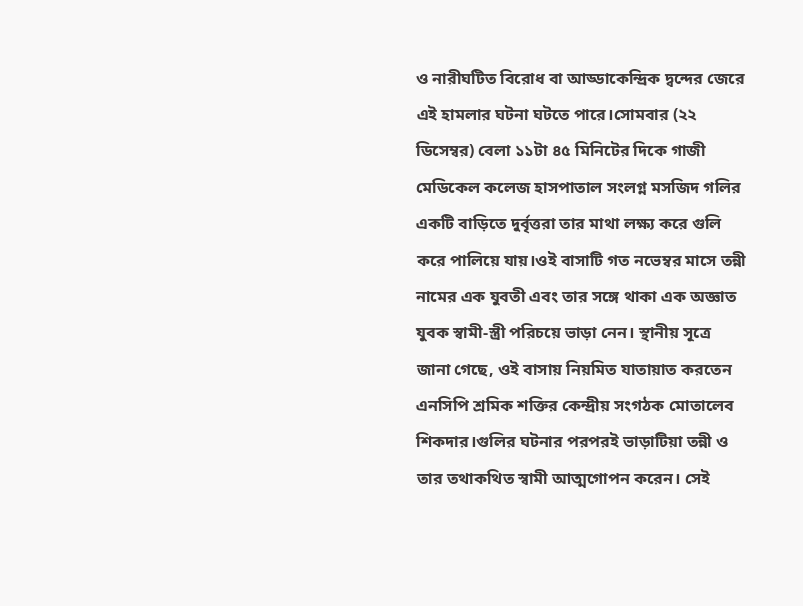ও নারীঘটিত বিরোধ বা আড্ডাকেন্দ্রিক দ্বন্দের জেরে এই হামলার ঘটনা ঘটতে পারে।সোমবার (২২ ডিসেম্বর) বেলা ১১টা ৪৫ মিনিটের দিকে গাজী মেডিকেল কলেজ হাসপাতাল সংলগ্ন মসজিদ গলির একটি বাড়িতে দুর্বৃত্তরা তার মাথা লক্ষ্য করে গুলি করে পালিয়ে যায়।ওই বাসাটি গত নভেম্বর মাসে তন্নী নামের এক যুবতী এবং তার সঙ্গে থাকা এক অজ্ঞাত যুবক স্বামী-স্ত্রী পরিচয়ে ভাড়া নেন। স্থানীয় সূত্রে জানা গেছে, ওই বাসায় নিয়মিত যাতায়াত করতেন এনসিপি শ্রমিক শক্তির কেন্দ্রীয় সংগঠক মোতালেব শিকদার।গুলির ঘটনার পরপরই ভাড়াটিয়া তন্নী ও তার তথাকথিত স্বামী আত্মগোপন করেন। সেই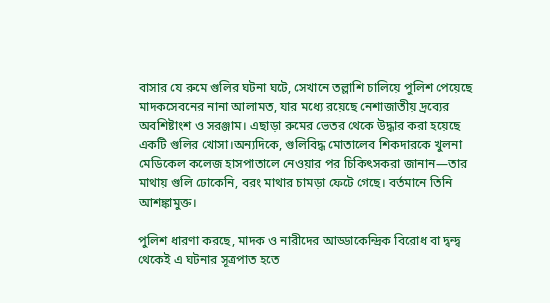বাসার যে রুমে গুলির ঘটনা ঘটে, সেখানে তল্লাশি চালিয়ে পুলিশ পেয়েছে মাদকসেবনের নানা আলামত, যার মধ্যে রয়েছে নেশাজাতীয় দ্রব্যের অবশিষ্টাংশ ও সরঞ্জাম। এছাড়া রুমের ভেতর থেকে উদ্ধার করা হয়েছে একটি গুলির খোসা।অন্যদিকে, গুলিবিদ্ধ মোতালেব শিকদারকে খুলনা মেডিকেল কলেজ হাসপাতালে নেওয়ার পর চিকিৎসকরা জানান—তার মাথায় গুলি ঢোকেনি, বরং মাথার চামড়া ফেটে গেছে। বর্তমানে তিনি আশঙ্কামুক্ত।

পুলিশ ধারণা করছে, মাদক ও নারীদের আড্ডাকেন্দ্রিক বিরোধ বা দ্বন্দ্ব থেকেই এ ঘটনার সূত্রপাত হতে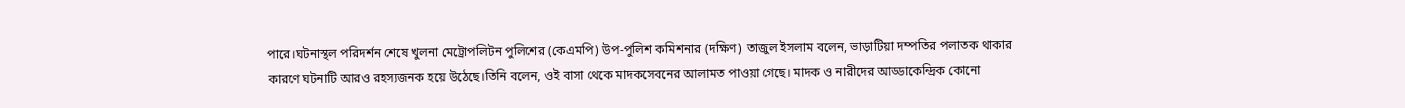পারে।ঘটনাস্থল পরিদর্শন শেষে খুলনা মেট্রোপলিটন পুলিশের (কেএমপি) উপ-পুলিশ কমিশনার (দক্ষিণ) তাজুল ইসলাম বলেন, ভাড়াটিয়া দম্পতির পলাতক থাকার কারণে ঘটনাটি আরও রহস্যজনক হয়ে উঠেছে।তিনি বলেন, ওই বাসা থেকে মাদকসেবনের আলামত পাওয়া গেছে। মাদক ও নারীদের আড্ডাকেন্দ্রিক কোনো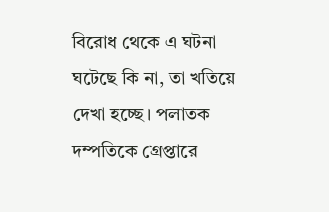বিরোধ থেকে এ ঘটনা ঘটেছে কি না, তা খতিয়ে দেখা হচ্ছে। পলাতক দম্পতিকে গ্রেপ্তারে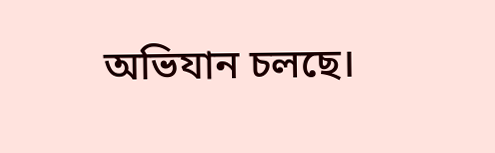অভিযান চলছে।